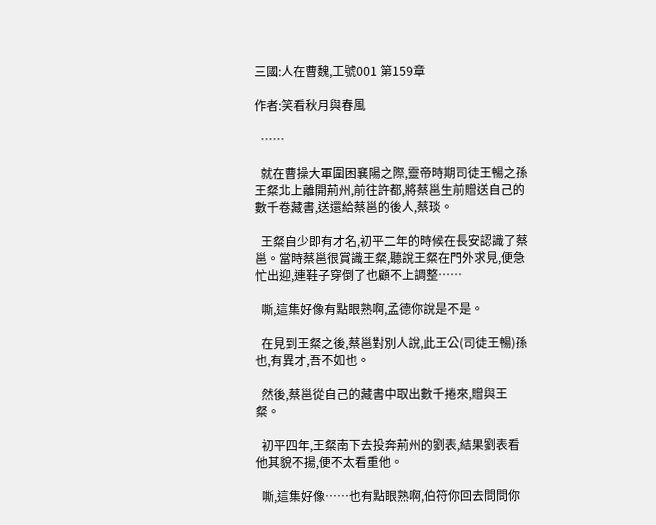三國:人在曹魏,工號001 第159章

作者:笑看秋月與春風

  ……

  就在曹操大軍圍困襄陽之際,靈帝時期司徒王暢之孫王粲北上離開荊州,前往許都,將蔡邕生前贈送自己的數千卷藏書,送還給蔡邕的後人,蔡琰。

  王粲自少即有才名,初平二年的時候在長安認識了蔡邕。當時蔡邕很賞識王粲,聽說王粲在門外求見,便急忙出迎,連鞋子穿倒了也顧不上調整……

  嘶,這集好像有點眼熟啊,孟德你說是不是。

  在見到王粲之後,蔡邕對別人說,此王公(司徒王暢)孫也,有異才,吾不如也。

  然後,蔡邕從自己的藏書中取出數千捲來,贈與王粲。

  初平四年,王粲南下去投奔荊州的劉表,結果劉表看他其貌不揚,便不太看重他。

  嘶,這集好像……也有點眼熟啊,伯符你回去問問你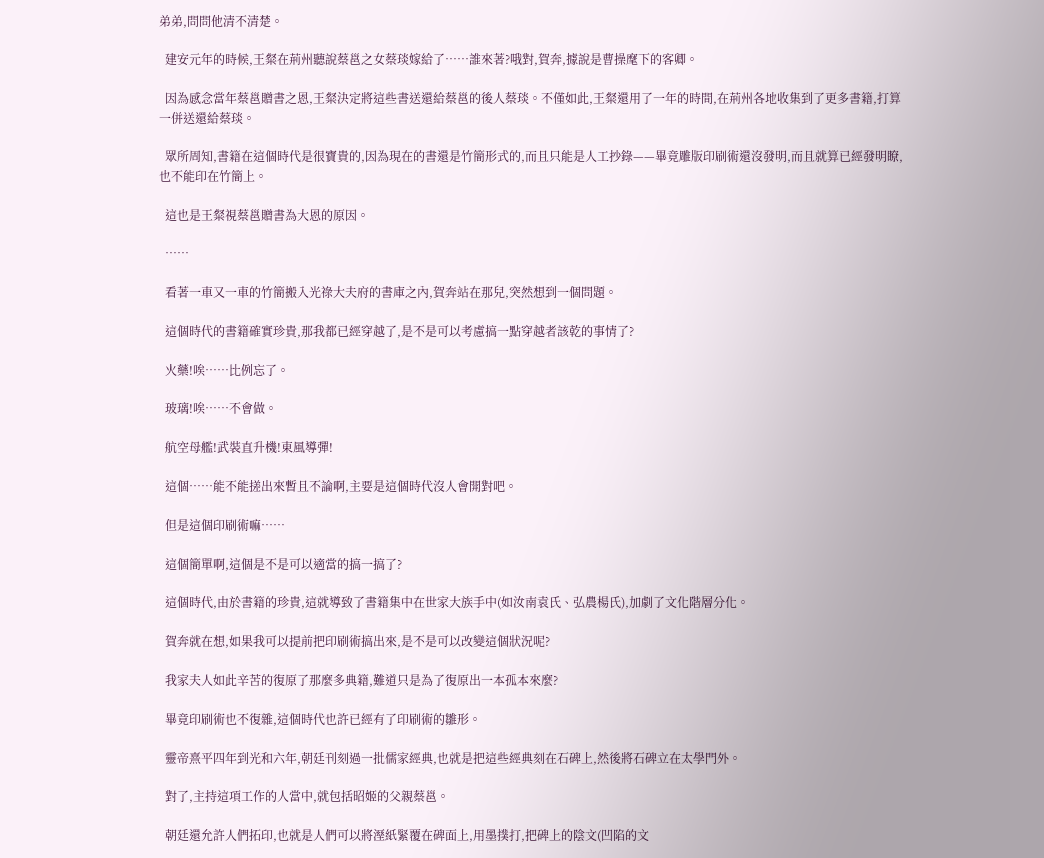弟弟,問問他清不清楚。

  建安元年的時候,王粲在荊州聽說蔡邕之女蔡琰嫁給了……誰來著?哦對,賀奔,據說是曹操麾下的客卿。

  因為感念當年蔡邕贈書之恩,王粲決定將這些書送還給蔡邕的後人蔡琰。不僅如此,王粲還用了一年的時間,在荊州各地收集到了更多書籍,打算一併送還給蔡琰。

  眾所周知,書籍在這個時代是很寶貴的,因為現在的書還是竹簡形式的,而且只能是人工抄錄——畢竟雕版印刷術還沒發明,而且就算已經發明瞭,也不能印在竹簡上。

  這也是王粲視蔡邕贈書為大恩的原因。

  ……

  看著一車又一車的竹簡搬入光祿大夫府的書庫之內,賀奔站在那兒,突然想到一個問題。

  這個時代的書籍確實珍貴,那我都已經穿越了,是不是可以考慮搞一點穿越者該乾的事情了?

  火藥!唉……比例忘了。

  玻璃!唉……不會做。

  航空母艦!武裝直升機!東風導彈!

  這個……能不能搓出來暫且不論啊,主要是這個時代沒人會開對吧。

  但是這個印刷術嘛……

  這個簡單啊,這個是不是可以適當的搞一搞了?

  這個時代,由於書籍的珍貴,這就導致了書籍集中在世家大族手中(如汝南袁氏、弘農楊氏),加劇了文化階層分化。

  賀奔就在想,如果我可以提前把印刷術搞出來,是不是可以改變這個狀況呢?

  我家夫人如此辛苦的復原了那麼多典籍,難道只是為了復原出一本孤本來麼?

  畢竟印刷術也不復雜,這個時代也許已經有了印刷術的雛形。

  靈帝熹平四年到光和六年,朝廷刊刻過一批儒家經典,也就是把這些經典刻在石碑上,然後將石碑立在太學門外。

  對了,主持這項工作的人當中,就包括昭姬的父親蔡邕。

  朝廷還允許人們拓印,也就是人們可以將溼紙緊覆在碑面上,用墨撲打,把碑上的陰文(凹陷的文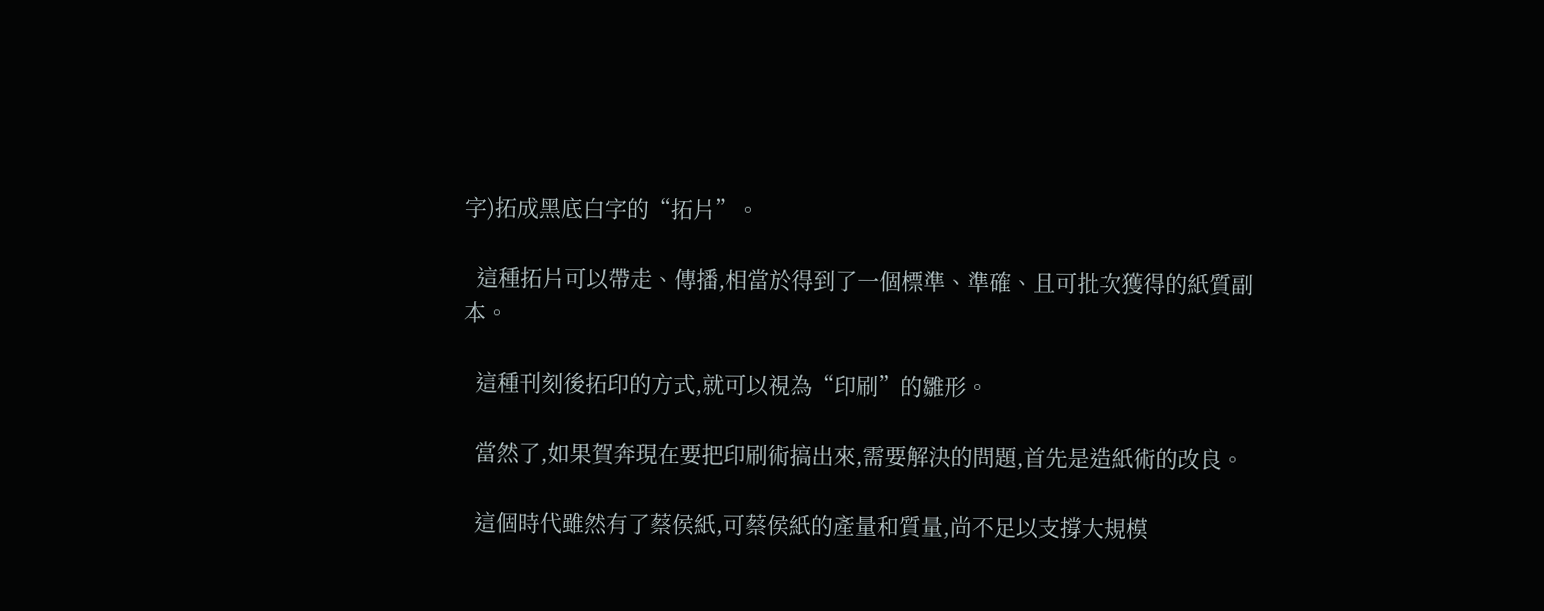字)拓成黑底白字的“拓片”。

  這種拓片可以帶走、傳播,相當於得到了一個標準、準確、且可批次獲得的紙質副本。

  這種刊刻後拓印的方式,就可以視為“印刷”的雛形。

  當然了,如果賀奔現在要把印刷術搞出來,需要解決的問題,首先是造紙術的改良。

  這個時代雖然有了蔡侯紙,可蔡侯紙的產量和質量,尚不足以支撐大規模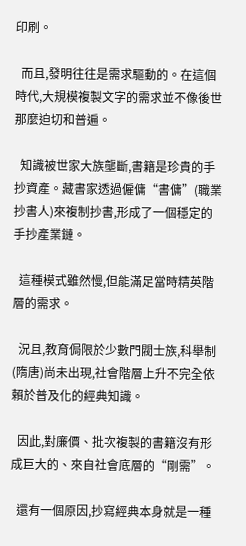印刷。

  而且,發明往往是需求驅動的。在這個時代,大規模複製文字的需求並不像後世那麼迫切和普遍。

  知識被世家大族壟斷,書籍是珍貴的手抄資產。藏書家透過僱傭“書傭”(職業抄書人)來複制抄書,形成了一個穩定的手抄產業鏈。

  這種模式雖然慢,但能滿足當時精英階層的需求。

  況且,教育侷限於少數門閥士族,科舉制(隋唐)尚未出現,社會階層上升不完全依賴於普及化的經典知識。

  因此,對廉價、批次複製的書籍沒有形成巨大的、來自社會底層的“剛需”。

  還有一個原因,抄寫經典本身就是一種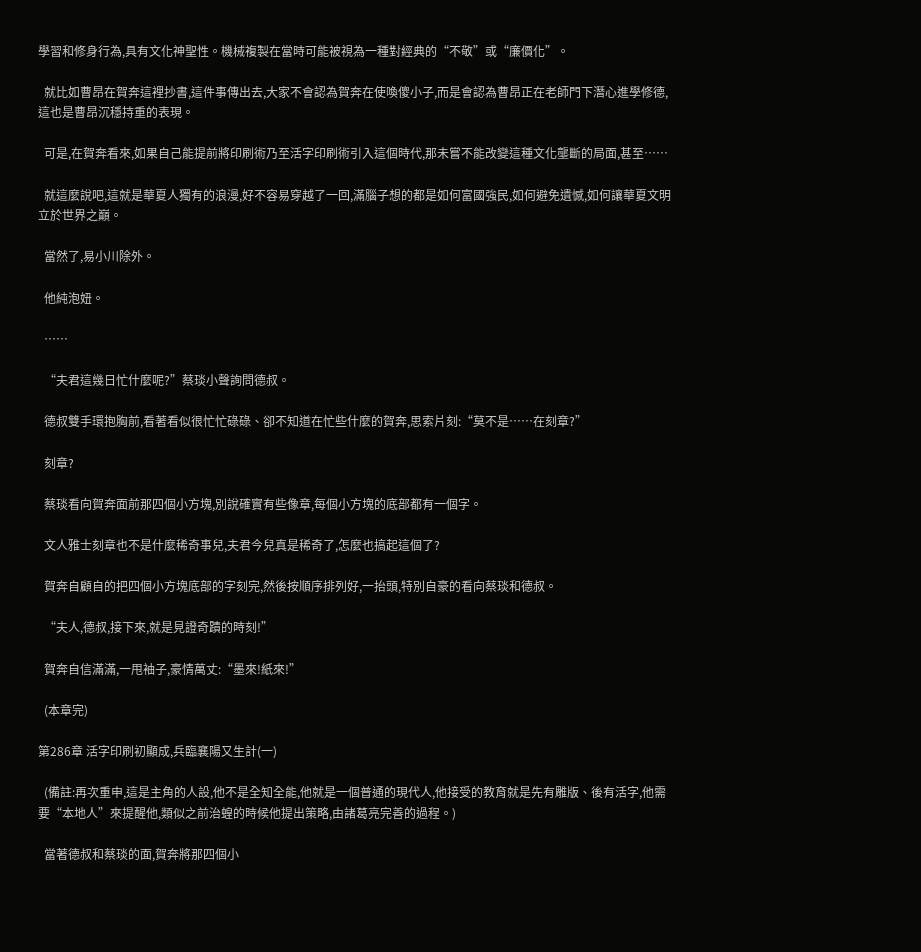學習和修身行為,具有文化神聖性。機械複製在當時可能被視為一種對經典的“不敬”或“廉價化”。

  就比如曹昂在賀奔這裡抄書,這件事傳出去,大家不會認為賀奔在使喚傻小子,而是會認為曹昂正在老師門下潛心進學修德,這也是曹昂沉穩持重的表現。

  可是,在賀奔看來,如果自己能提前將印刷術乃至活字印刷術引入這個時代,那未嘗不能改變這種文化壟斷的局面,甚至……

  就這麼說吧,這就是華夏人獨有的浪漫,好不容易穿越了一回,滿腦子想的都是如何富國強民,如何避免遺憾,如何讓華夏文明立於世界之巔。

  當然了,易小川除外。

  他純泡妞。

  ……

  “夫君這幾日忙什麼呢?”蔡琰小聲詢問德叔。

  德叔雙手環抱胸前,看著看似很忙忙碌碌、卻不知道在忙些什麼的賀奔,思索片刻:“莫不是……在刻章?”

  刻章?

  蔡琰看向賀奔面前那四個小方塊,別說確實有些像章,每個小方塊的底部都有一個字。

  文人雅士刻章也不是什麼稀奇事兒,夫君今兒真是稀奇了,怎麼也搞起這個了?

  賀奔自顧自的把四個小方塊底部的字刻完,然後按順序排列好,一抬頭,特別自豪的看向蔡琰和德叔。

  “夫人,德叔,接下來,就是見證奇蹟的時刻!”

  賀奔自信滿滿,一甩袖子,豪情萬丈:“墨來!紙來!”

  (本章完)

第286章 活字印刷初顯成,兵臨襄陽又生計(一)

  (備註:再次重申,這是主角的人設,他不是全知全能,他就是一個普通的現代人,他接受的教育就是先有雕版、後有活字,他需要“本地人”來提醒他,類似之前治蝗的時候他提出策略,由諸葛亮完善的過程。)

  當著德叔和蔡琰的面,賀奔將那四個小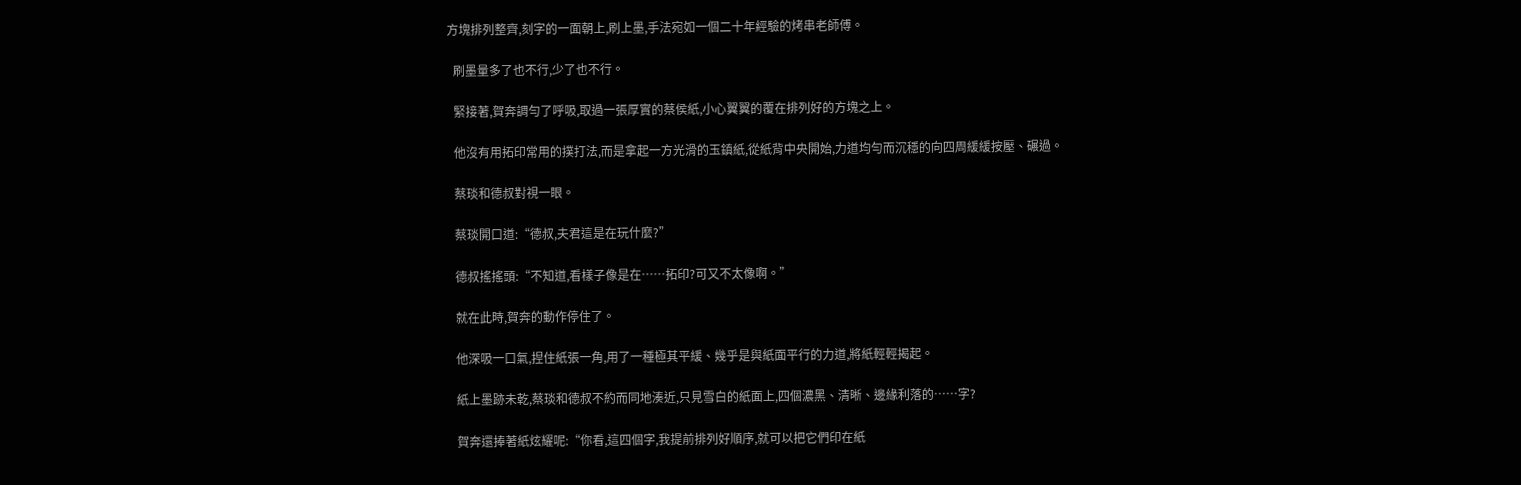方塊排列整齊,刻字的一面朝上,刷上墨,手法宛如一個二十年經驗的烤串老師傅。

  刷墨量多了也不行,少了也不行。

  緊接著,賀奔調勻了呼吸,取過一張厚實的蔡侯紙,小心翼翼的覆在排列好的方塊之上。

  他沒有用拓印常用的撲打法,而是拿起一方光滑的玉鎮紙,從紙背中央開始,力道均勻而沉穩的向四周緩緩按壓、碾過。

  蔡琰和德叔對視一眼。

  蔡琰開口道:“德叔,夫君這是在玩什麼?”

  德叔搖搖頭:“不知道,看樣子像是在……拓印?可又不太像啊。”

  就在此時,賀奔的動作停住了。

  他深吸一口氣,捏住紙張一角,用了一種極其平緩、幾乎是與紙面平行的力道,將紙輕輕揭起。

  紙上墨跡未乾,蔡琰和德叔不約而同地湊近,只見雪白的紙面上,四個濃黑、清晰、邊緣利落的……字?

  賀奔還捧著紙炫耀呢:“你看,這四個字,我提前排列好順序,就可以把它們印在紙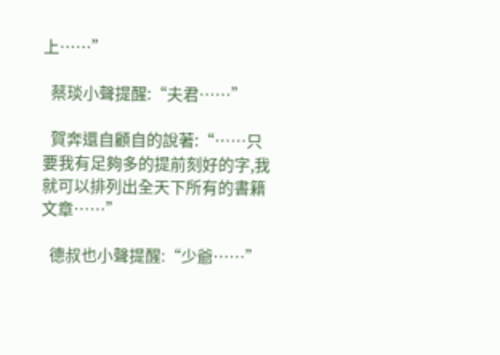上……”

  蔡琰小聲提醒:“夫君……”

  賀奔還自顧自的說著:“……只要我有足夠多的提前刻好的字,我就可以排列出全天下所有的書籍文章……”

  德叔也小聲提醒:“少爺……”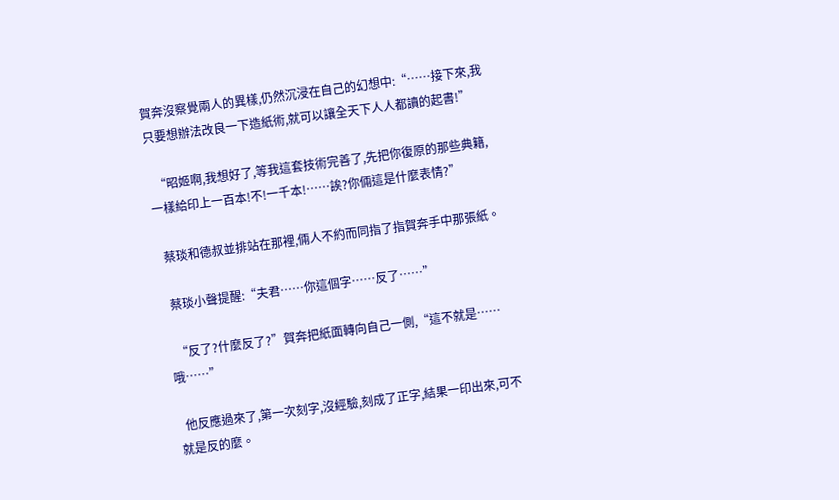賀奔沒察覺兩人的異樣,仍然沉浸在自己的幻想中:“……接下來,我只要想辦法改良一下造紙術,就可以讓全天下人人都讀的起書!”

  “昭姬啊,我想好了,等我這套技術完善了,先把你復原的那些典籍,一樣給印上一百本!不!一千本!……誒?你倆這是什麼表情?”

  蔡琰和德叔並排站在那裡,倆人不約而同指了指賀奔手中那張紙。

  蔡琰小聲提醒:“夫君……你這個字……反了……”

  “反了?什麼反了?”賀奔把紙面轉向自己一側,“這不就是……哦……”

  他反應過來了,第一次刻字,沒經驗,刻成了正字,結果一印出來,可不就是反的麼。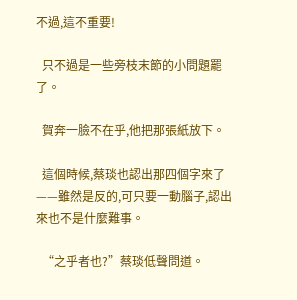不過,這不重要!

  只不過是一些旁枝末節的小問題罷了。

  賀奔一臉不在乎,他把那張紙放下。

  這個時候,蔡琰也認出那四個字來了——雖然是反的,可只要一動腦子,認出來也不是什麼難事。

  “之乎者也?”蔡琰低聲問道。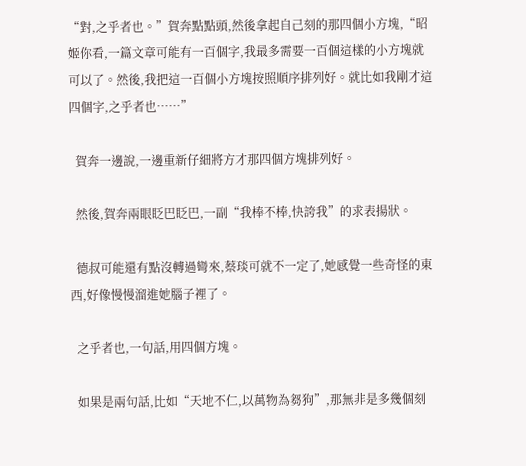“對,之乎者也。”賀奔點點頭,然後拿起自己刻的那四個小方塊,“昭姬你看,一篇文章可能有一百個字,我最多需要一百個這樣的小方塊就可以了。然後,我把這一百個小方塊按照順序排列好。就比如我剛才這四個字,之乎者也……”

  賀奔一邊說,一邊重新仔細將方才那四個方塊排列好。

  然後,賀奔兩眼眨巴眨巴,一副“我棒不棒,快誇我”的求表揚狀。

  德叔可能還有點沒轉過彎來,蔡琰可就不一定了,她感覺一些奇怪的東西,好像慢慢溜進她腦子裡了。

  之乎者也,一句話,用四個方塊。

  如果是兩句話,比如“天地不仁,以萬物為芻狗”,那無非是多幾個刻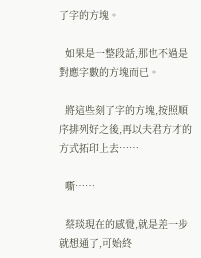了字的方塊。

  如果是一整段話,那也不過是對應字數的方塊而已。

  將這些刻了字的方塊,按照順序排列好之後,再以夫君方才的方式拓印上去……

  嘶……

  蔡琰現在的感覺,就是差一步就想通了,可始終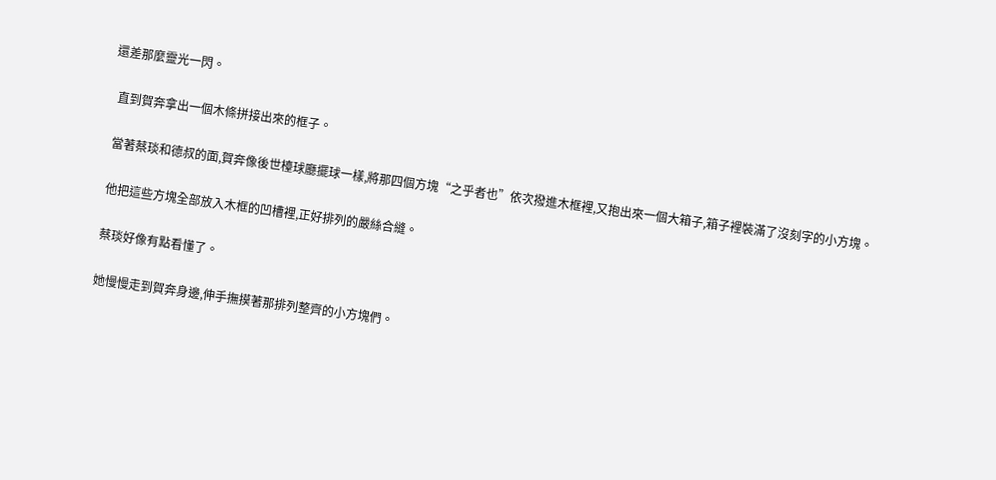還差那麼靈光一閃。

  直到賀奔拿出一個木條拼接出來的框子。

  當著蔡琰和德叔的面,賀奔像後世檯球廳擺球一樣,將那四個方塊“之乎者也”依次撥進木框裡,又抱出來一個大箱子,箱子裡裝滿了沒刻字的小方塊。

  他把這些方塊全部放入木框的凹槽裡,正好排列的嚴絲合縫。

  蔡琰好像有點看懂了。

  她慢慢走到賀奔身邊,伸手撫摸著那排列整齊的小方塊們。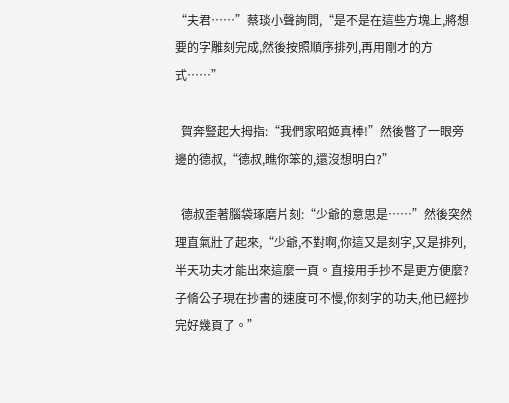“夫君……”蔡琰小聲詢問,“是不是在這些方塊上,將想要的字雕刻完成,然後按照順序排列,再用剛才的方式……”

  賀奔豎起大拇指:“我們家昭姬真棒!”然後瞥了一眼旁邊的德叔,“德叔,瞧你笨的,還沒想明白?”

  德叔歪著腦袋琢磨片刻:“少爺的意思是……”然後突然理直氣壯了起來,“少爺,不對啊,你這又是刻字,又是排列,半天功夫才能出來這麼一頁。直接用手抄不是更方便麼?子脩公子現在抄書的速度可不慢,你刻字的功夫,他已經抄完好幾頁了。”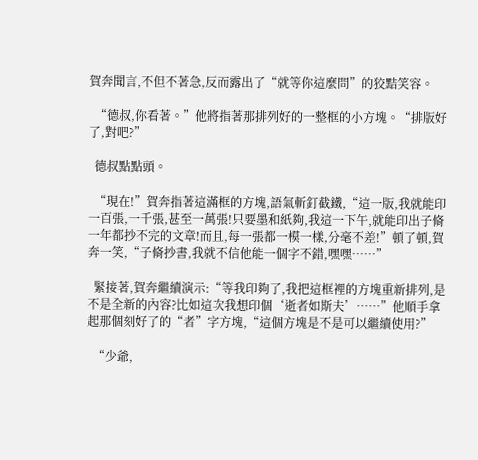賀奔聞言,不但不著急,反而露出了“就等你這麼問”的狡黠笑容。

  “德叔,你看著。”他將指著那排列好的一整框的小方塊。“排版好了,對吧?”

  德叔點點頭。

  “現在!”賀奔指著這滿框的方塊,語氣斬釘截鐵,“這一版,我就能印一百張,一千張,甚至一萬張!只要墨和紙夠,我這一下午,就能印出子脩一年都抄不完的文章!而且,每一張都一模一樣,分毫不差!”頓了頓,賀奔一笑,“子脩抄書,我就不信他能一個字不錯,嘿嘿……”

  緊接著,賀奔繼續演示:“等我印夠了,我把這框裡的方塊重新排列,是不是全新的內容?比如這次我想印個‘逝者如斯夫’……”他順手拿起那個刻好了的“者”字方塊,“這個方塊是不是可以繼續使用?”

  “少爺,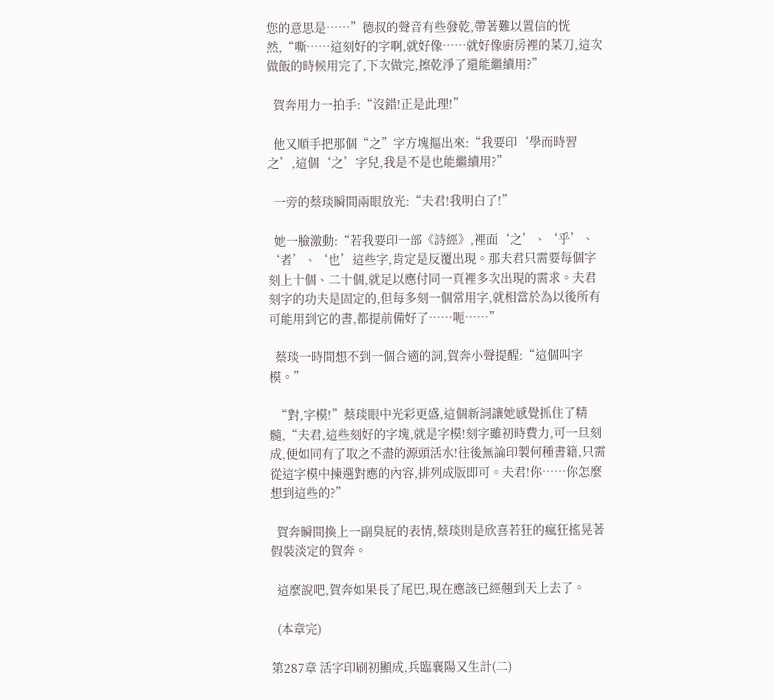您的意思是……”德叔的聲音有些發乾,帶著難以置信的恍然,“嘶……這刻好的字啊,就好像……就好像廚房裡的菜刀,這次做飯的時候用完了,下次做完,擦乾淨了還能繼續用?”

  賀奔用力一拍手:“沒錯!正是此理!”

  他又順手把那個“之”字方塊摳出來:“我要印‘學而時習之’,這個‘之’字兒,我是不是也能繼續用?”

  一旁的蔡琰瞬間兩眼放光:“夫君!我明白了!”

  她一臉激動:“若我要印一部《詩經》,裡面‘之’、‘乎’、‘者’、‘也’這些字,肯定是反覆出現。那夫君只需要每個字刻上十個、二十個,就足以應付同一頁裡多次出現的需求。夫君刻字的功夫是固定的,但每多刻一個常用字,就相當於為以後所有可能用到它的書,都提前備好了……呃……”

  蔡琰一時間想不到一個合適的詞,賀奔小聲提醒:“這個叫字模。”

  “對,字模!”蔡琰眼中光彩更盛,這個新詞讓她感覺抓住了精髓,“夫君,這些刻好的字塊,就是字模!刻字雖初時費力,可一旦刻成,便如同有了取之不盡的源頭活水!往後無論印製何種書籍,只需從這字模中揀選對應的內容,排列成版即可。夫君!你……你怎麼想到這些的?”

  賀奔瞬間換上一副臭屁的表情,蔡琰則是欣喜若狂的瘋狂搖晃著假裝淡定的賀奔。

  這麼說吧,賀奔如果長了尾巴,現在應該已經翹到天上去了。

  (本章完)

第287章 活字印刷初顯成,兵臨襄陽又生計(二)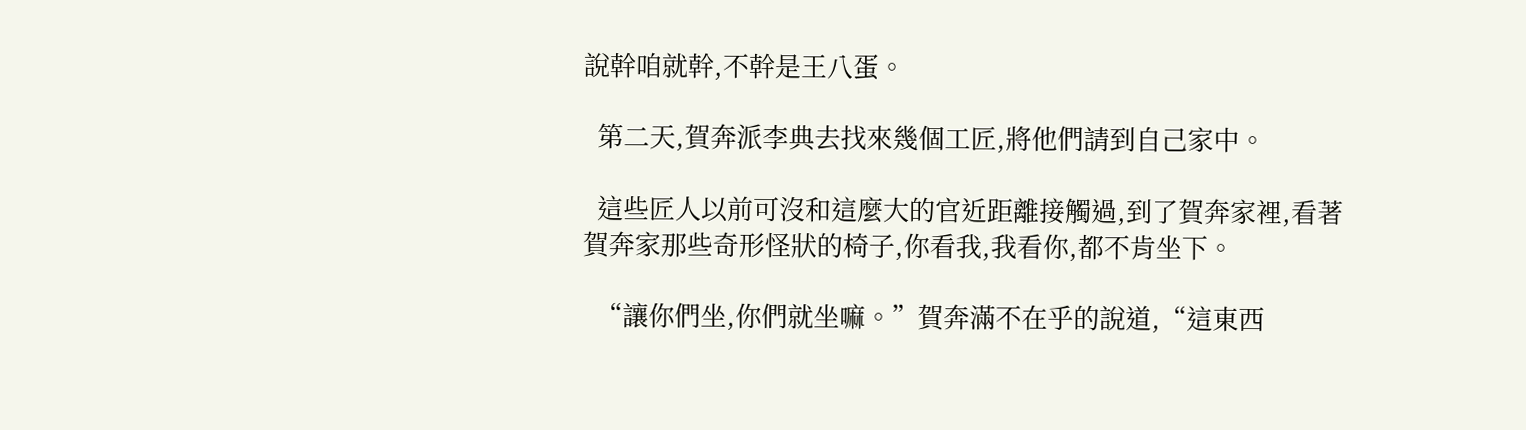說幹咱就幹,不幹是王八蛋。

  第二天,賀奔派李典去找來幾個工匠,將他們請到自己家中。

  這些匠人以前可沒和這麼大的官近距離接觸過,到了賀奔家裡,看著賀奔家那些奇形怪狀的椅子,你看我,我看你,都不肯坐下。

  “讓你們坐,你們就坐嘛。”賀奔滿不在乎的說道,“這東西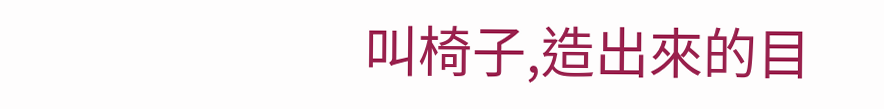叫椅子,造出來的目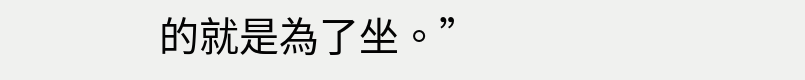的就是為了坐。”